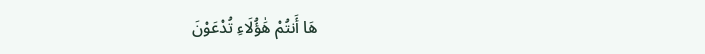هَا أَنتُمْ هَٰؤُلَاءِ تُدْعَوْنَ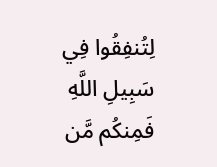لِتُنفِقُوا فِي سَبِيلِ اللَّهِ فَمِنكُم مَّن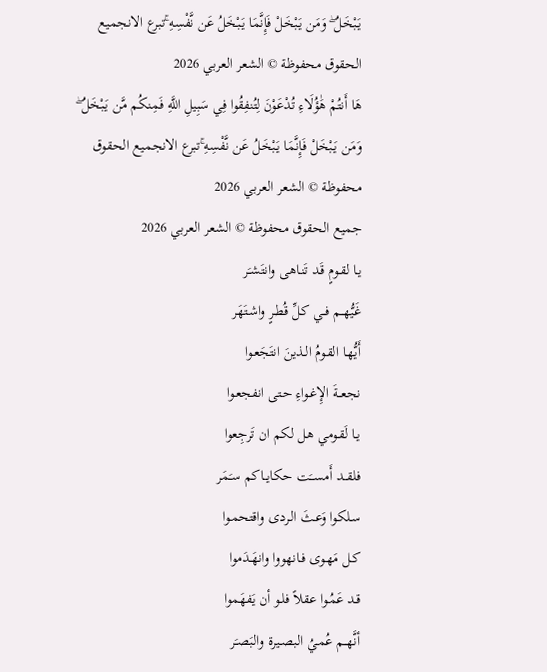يَبْخَلُ ۖ وَمَن يَبْخَلْ فَإِنَّمَا يَبْخَلُ عَن نَّفْسِهِ ۚتبرع الانجميع الحقوق محفوظة © الشعر العربي 2026
هَا أَنتُمْ هَٰؤُلَاءِ تُدْعَوْنَ لِتُنفِقُوا فِي سَبِيلِ اللَّهِ فَمِنكُم مَّن يَبْخَلُ ۖ وَمَن يَبْخَلْ فَإِنَّمَا يَبْخَلُ عَن نَّفْسِهِ ۚتبرع الانجميع الحقوق محفوظة © الشعر العربي 2026
جميع الحقوق محفوظة © الشعر العربي 2026
يـا لقـومٍ قَـد تَنـاهى وانتَشـَر
غَيُّهــم فــي كـلِّ قُطـرٍ واشـتَهَر
أَيُّهـا القـومُ الـذينَ انتَجَعـوا
نجعــةَ الإِغـواءِ حـتى انفجعـوا
يـا لَقـومي هـل لكم ان تَرجِعوا
فلقــد أَمســَت حكايــاكم سـَمَر
سـلكوا وَعـثَ الـردى واقتحمـوا
كـل مَهـوى فـانهووا وانهَـدَموا
قـد عَمُـوا عقلاً فلـو أن يَفهَموا
أنَّهــم عُمـيُ البصـيرة والبَصـَر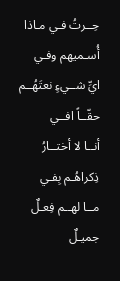حِــرتُ فـي مـاذا أُسـميهم وفـي
ايِّ شــيءٍ نعتَهُــم حقّــاً افــي
أنــا لا أختــارُ ذِكراهُـم بِفـي
مــا لهــم فِعـلٌ جميـلٌ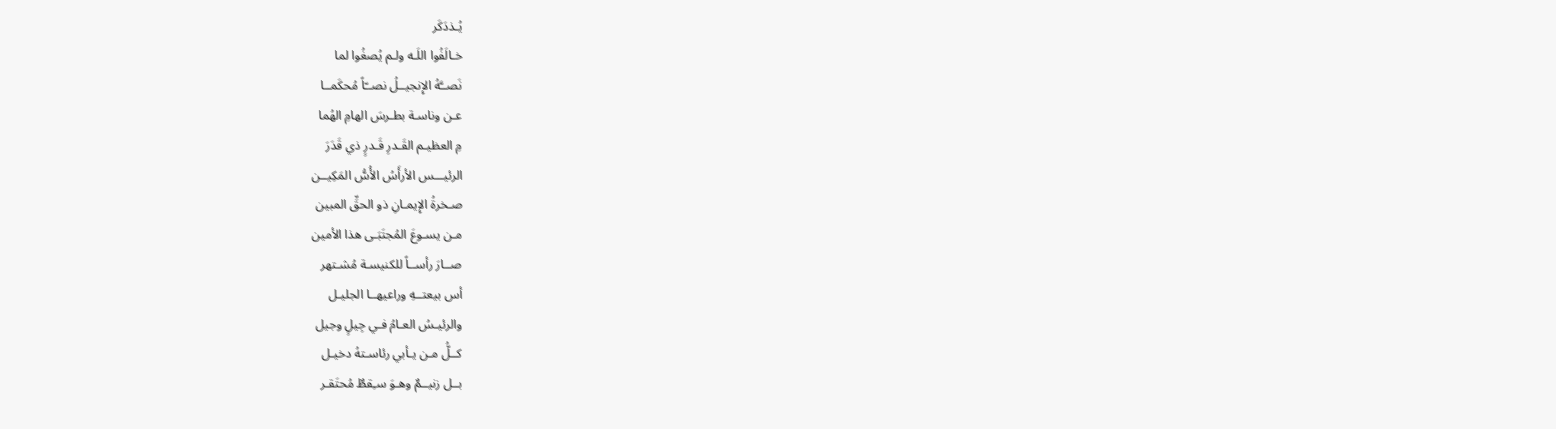يُـذدَكَر
خـالَفُوا اللَـه ولـم يُصغُوا لما
نَصــَّهُ الإِنجيــلُ نصــّاً مُحكَمــا
عـن وناسـة بطـرسَ الهامِ الهُما
مِ العظيـم القَـدرِ قَـدرٍ ذي قَدَرَ
الرئيـــس الأرأَسُ الأُسُّ المَكِيــن
صـخرةُ الإِيمـانِ ذو الحقِّ المبين
مـن يسـوعَ المُجتَبَـى هذا الأمين
صــارَ رأســاً للكنيسـة مُشـتهر
أس بيعتــهِ وراعيهــا الجليـل
والرئيـسُ العـامُ فـي جِيلٍ وجيل
كــلُّ مـن يـأبي رئاسـتهُ دخيـل
بــل زنيــمٌ وهـوَ سـِقطٌ مُحتَقـر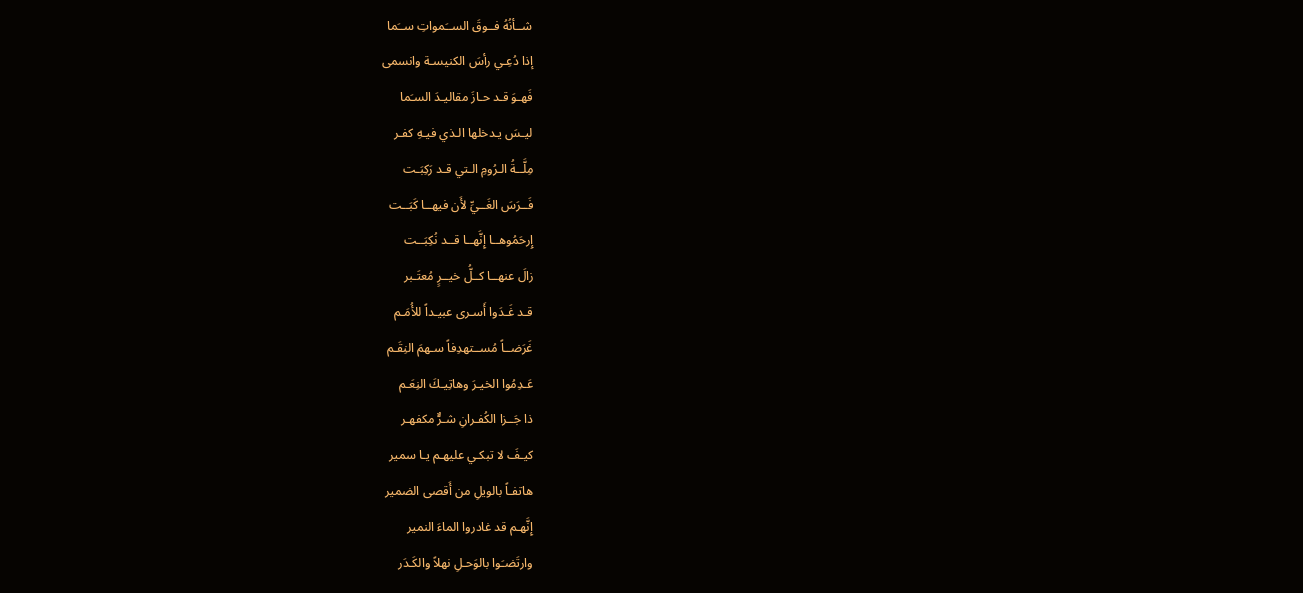شــأنُهُ فــوقَ الســَمواتِ ســَما
إذا دُعِـي رأسَ الكنيسـة وانسمى
فَهـوَ قـد حـازَ مقاليـدَ السـَما
ليـسَ يـدخلها الـذي فيـهِ كفـر
مِلَّــةُ الـرُومِ الـتي قـد رَكِبَـت
فَــرَسَ الغَــيِّ لأَن فيهــا كَبَــت
إِرحَمُوهــا إِنَّهــا قــد نُكِبَــت
زالَ عنهــا كــلُّ خيــرٍ مُعتَـبر
قـد غَـدَوا أَسـرى عبيـداً للأُمَـم
غَرَضــاً مُســتهدِفاً سـهمَ النِقَـم
عَـدِمُوا الخيـرَ وهاتِيـكَ النِعَـم
ذا جَــزا الكُفـرانِ شـرٌّ مكفهـر
كيـفَ لا تبكـي عليهـم يـا سمير
هاتفـاً بالويلِ من أَقصى الضمير
إِنَّهـم قد غادروا الماءَ النمير
وارتَضـَوا بالوَحـلِ نهلاً والكَـدَر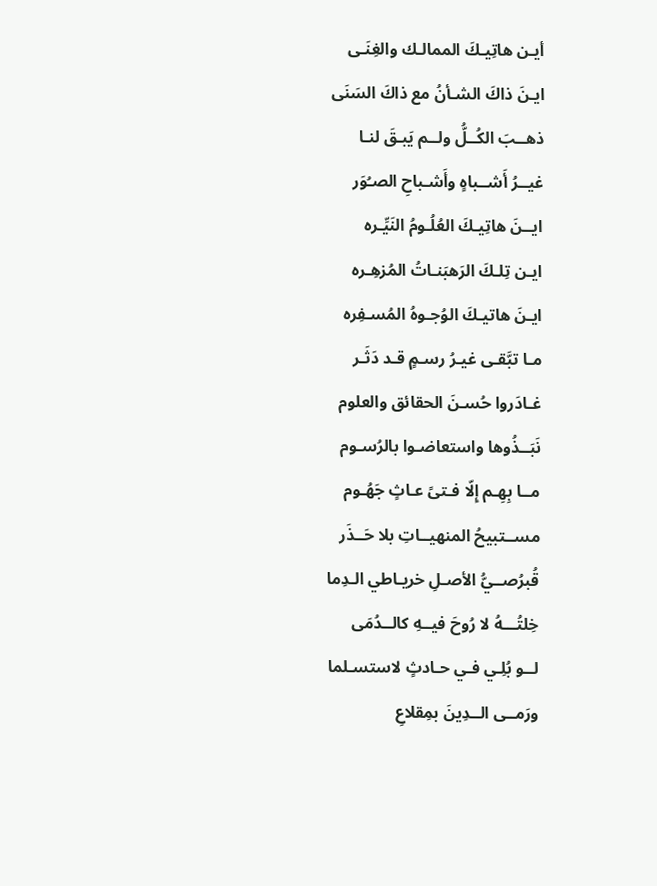أيـن هاتِيـكَ الممالـك والغِنَـى
ايـنَ ذاكَ الشـأنُ مع ذاكَ السَنَى
ذهــبَ الكُــلُّ ولــم يَبـقَ لنـا
غيــرُ أَشــباهٍ وأَشـباحِ الصـُوَر
ايــنَ هاتِيـكَ العُلُـومُ النَيِّـره
ايـن تِلـكَ الرَهبَنـاتُ المُزهِـره
ايـنَ هاتيـكَ الوُجـوهُ المُسـفِره
مـا تبَّقـى غيـرُ رسـمٍ قـد دَثَـر
غـادَروا حُسـنَ الحقائق والعلوم
نَبَــذُوها واستعاضـوا بالرُسـوم
مــا بِهِـم إِلّا فـتىً عـاثٍ جَهُـوم
مســتبيحُ المنهيــاتِ بلا حَــذَر
قُبرُصــيُّ الأصـلِ خريـاطي الـدِما
خِلتُـــهُ لا رُوحَ فيــهِ كالــدُمَى
لــو بُلِـي فـي حـادثٍ لاستسـلما
ورَمــى الــدِينَ بمِقلاعِ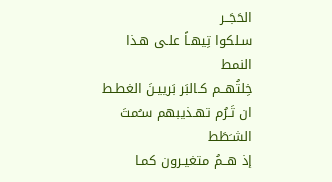الحَجَــر
سـلكوا تِيهـاً علـى هـذا النمط
خِلتُهــم كـالبَر بَرييـنَ الغطـط
ان تَـرُم تهـذيبهم سـُمتَ الشـَطَط
إذ هــمُ متغيـرون كمـا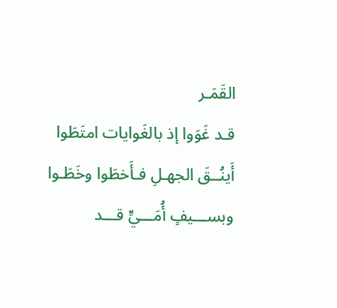القَمَـر
قـد غَوَوا إذ بالغَوايات امتَطَوا
أَينُــقَ الجهـلِ فـأَخطَوا وخَطَـوا
وبســـيفٍ أُمَـــيٍّ قـــد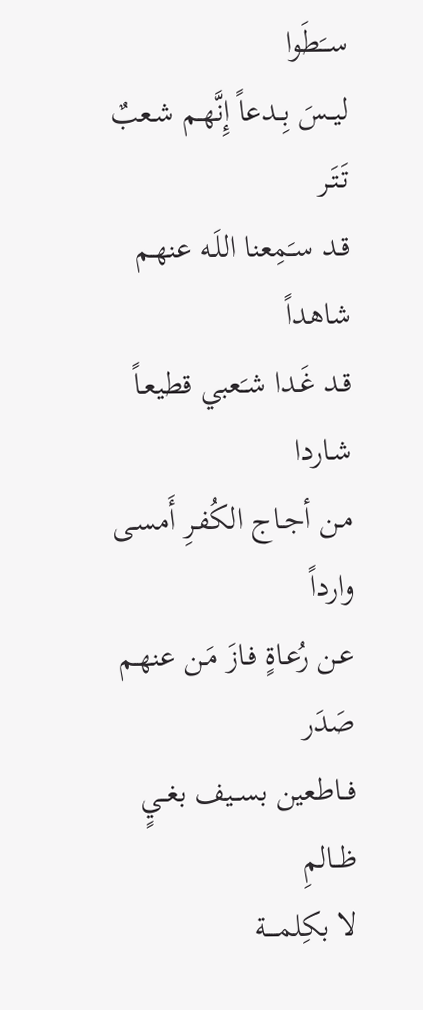ســَطَوا
ليــسَ بِــدعاً إِنَّهـم شـعبٌ تَتَـر
قـد سـَمِعنا اللَـه عنهـم شاهداً
قـد غَـدا شـَعبي قطيعـاً شـاردا
مـن أجـاج الكُفـرِ أَمسـى وارداً
عـن رُعـاةٍ فـازَ مَـن عنهـم صَدَر
فــاطعين بســيف بغــيٍ ظــالمِ
لا بكِلمــــة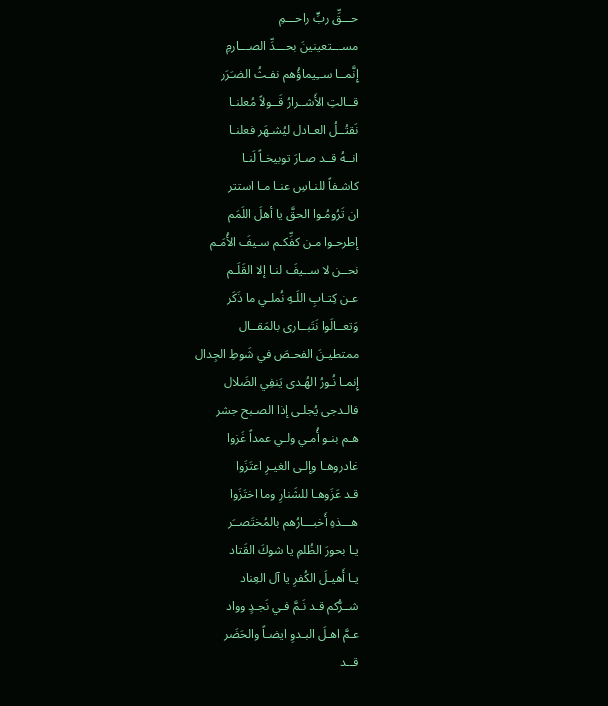حـــقِّ ربٍّ راحـــمِ
مســـتعينينَ بحـــدِّ الصـــارمِ
إِنَّمــا ســِيماؤُهم نفـثُ الضـَرَر
قــالتِ الأَشــرارُ قَــولاً مُعلنـا
نَقتُــلُ العـادل ليُشـهَر فعلنـا
انــهُ قــد صـارَ توبيخـاً لَنـا
كاشـفاً للنـاسِ عنـا مـا استتر
ان تَرُومُـوا الحقَّ يا أهلَ اللَمَم
إطرحـوا مـن كفِّكـم سـيفَ الأُمَـم
نحــن لا ســيفَ لنـا إلا القَلَـم
عـن كِتـابِ اللَـهِ نُملـي ما ذَكَر
وَتعــالَوا نَتَبــارى بالمَقــال
ممتطيـنَ الفحـصَ في شَوطِ الجِدال
إِنمـا نُـورُ الهُـدى يَنفِي الضَلال
فالـدجى يُجلـى إذا الصـبح جشر
هـم بنـو أُمـي ولـي عمداً غَزوا
غادروهـا وإلـى الغيـرِ اعتَزَوا
قـد عَزَوهـا للشَنارِ وما اختَزَوا
هـــذهِ أَخبـــارُهم بالمُختَصــَر
يـا بحورَ الظُلمِ يا شوكَ القَتاد
يـا أَهيـلَ الكُفرِ يا آل العِناد
شــرُّكم قـد نَـمَّ فـي نَجـدٍ وواد
عـمَّ اهـلَ البـدوِ ايضـاً والحَضَر
قــد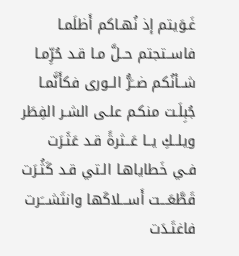غَـوَيتم إذ نُهـاكم أَظلَمـا
فاســتجتم حــلَّ مـا قـد حُرِّمـا
شــأنُكم ضــَرُّ الــورى فكأَنَّمـا
جُبِلَـت منكـم علـى الشـر الفِطَر
ويلــكِ يــا عَــثرةً قـد عَثَـرَت
فـي خَطاياهـا الـتي قـد كَثُـرَت
قَطَّعَـــت أَســـلاكَها وانتَشـــَرت
فاغتَـدَت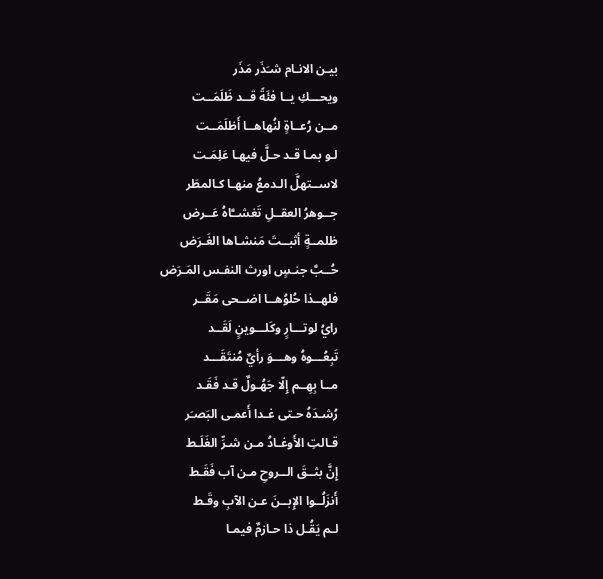بيـن الانـام شـَذَر مَذَر
ويحـــكِ يــا فئَةً قــد ظَلَمَــت
مــن رُعــاةٍ لنُهاهــا أَظلَمَــت
لـو بمـا قـد حـلَّ فيهـا عَلِمَـت
لاســتهلَّ الـدمعُ منهـا كـالمطَر
جــوهرُ العقــلِ تَغشــَّاهُ عَــرض
ظلمــةٍ أثبــتَ مَنشـاها الغَـرَض
حُــبَّ جنـسٍ اورث النفـس المَـرَض
فلهــذا حُلوُهــا اضــحى مَقَــر
رايُ لوتـــارٍ وكَلـــوينٍ لَقَــد
تَبِعُـــوهُ وهـــوَ رأيٌ مُنتَقَـــد
مــا بِهِــم إِلّا جَهُـولٌ قـد فَقَـد
رُشـدَهُ حـتى غـدا أَعمـى البَصـَر
قـالتِ الأَوغـادُ مـن شـرِّ الغَلَـط
إِنَّ بثــقَ الــروحِ مـن آب فَقَـط
أَنزَلُــوا الإِبــنَ عـن الآبِ وقَـط
لـم يَقُـل ذا حـازمٌ فيمـا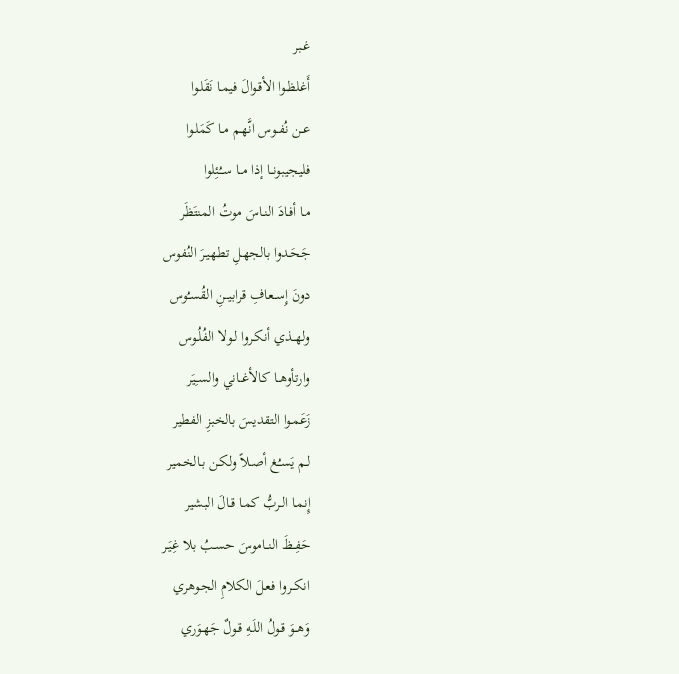غـبر
أَغلظـوا الأقـوالَ فيمـا نَقَلـوا
عــن نُفــوس انَّهـم مـا كَمَلـوا
فليجيبونــا إذا مــا ســُئِلوا
مـا أفـادَ النـاسَ موتُ المنتَظَر
جَحَـدوا بالجهـلِ تطهيـرَ النُفوس
دونَ إِســعافِ قرابيــنِ القُسـُوس
ولهــذي أنكـروا لـولا الفُلُـوس
وارتأوهــا كالأغــاني والسـِيَر
زَعَمـوا التقديسَ بالخبزِ الفطير
لـم يَسـُغ أصـلاً ولكـن بـالخمير
إِنمـا الـربُّ كمـا قـالَ البشير
حَفِــظَ النــاموسَ حسـبُ بلا غِيَـر
انكــروا فعـلَ الكلامِ الجـوهري
وَهــوَ قـولُ اللَـهِ قـولٌ جَهـوَري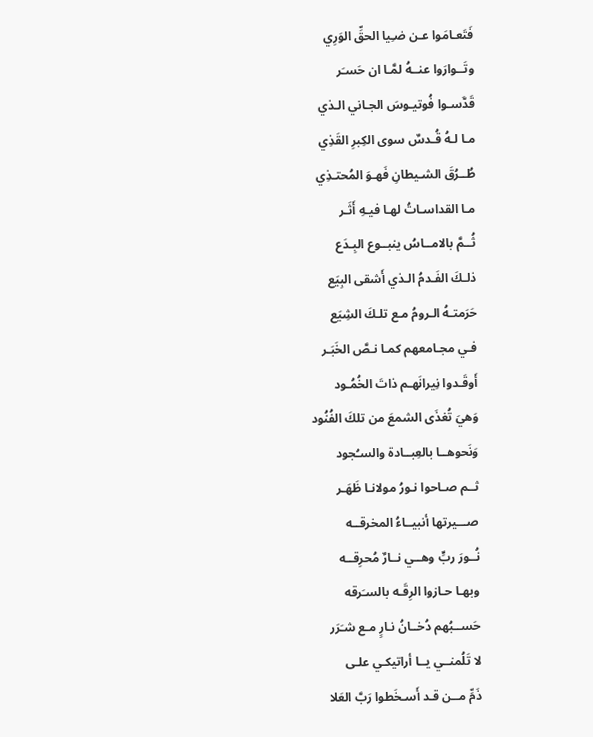فَتَعـامَوا عـن ضـِيا الحقِّ الوَرِي
وتَــوارَوا عنــهُ لمَّـا ان حَسـَر
قَدَّسـوا فُوتيـوسَ الجـاني الـذي
مـا لـهُ قُـدسٌ سوى الكِبرِ القَذِي
طُــرُقَ الشـيطانِ فَهـوَ المُحتـذِي
مـا القداسـاتُ لهـا فيـهِ أَثَـر
ثُــمَّ بالامــاسُ ينبــوع البِـدَع
ذلـكَ الفَـدمُ الـذي أَشقى البِيَع
حَرَمتـهُ الـرومُ مـع تلـكَ الشِيَع
فـي مجـامعهم كمـا نـصَّ الخَبَـر
أَوقَـدوا نِيرانَهـم ذاتَ الخُمُـود
وَهيَ تُغذَى الشمعَ من تلكَ الفُنُود
وَنَحوهــا بالعِبــادة والسـُجود
ثــم صـاحوا نـورُ مولانـا ظَهَـر
صـــيرتها أنبيــاءُ المخرقــه
نُــورَ ربٍّ وهــي نــارٌ مُحرِقــه
وبهـا حـازوا الرِقَـه بالسـَرقه
حَســبُهم دُخــانُ نـارٍ مـع شـَرَر
لا تَلُمنــي يــا أراتيكـي علـى
ذَمِّ مــن قـد أَسـخَطوا رَبَّ العَلا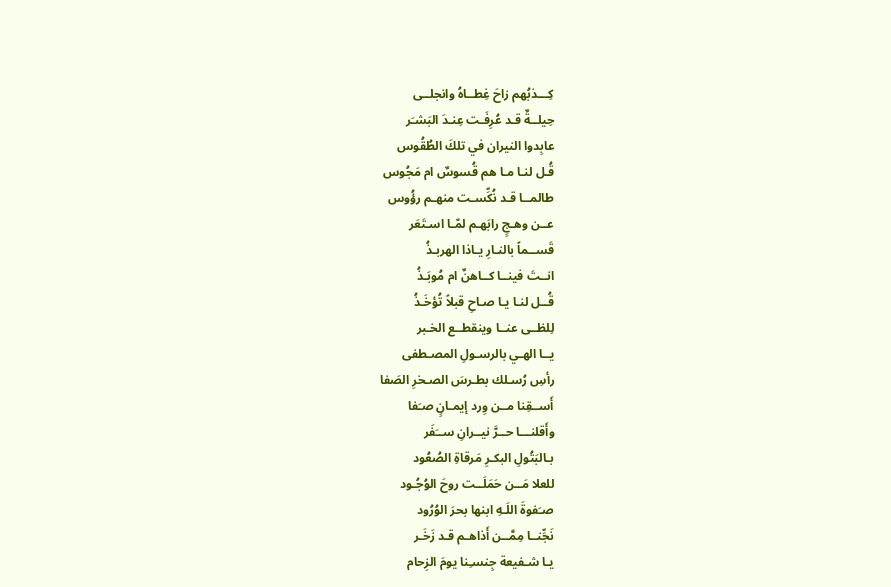كِـــذبُهم زاحَ غِطــاهُ وانجلــى
حِيلــةٌ قـد عُرِفَـت عِنـدَ البَشـَر
عابِدوا النيران في تلكَ الطُقُوس
قُـل لنـا مـا هم قُسوسٌ ام مَجُوس
طالمــا قـد نُكِّسـت منهـم رؤُوس
عــن وهـجٍ رابَهـم لمّـا اسـتَعَر
قَســماً بالنـارِ يـاذا الهربـذُ
انــتَ فينــا كــاهنٌ ام مُوبَـذُ
قُــل لنـا يـا صـاحِ قبلاً تُؤخَـذُ
لِلظــى عنــا وينقطــع الخـبر
يــا الهـي بالرسـولِ المصـطفى
رأسِ رُسـلك بطـرسَ الصـخرِ الصَفا
أَســقِنا مــن وِرد إيمـانٍ صـَفا
وأَقلنـــا حــرَّ نيــرانِ ســَفَر
بـالبَتُولِ البكـرِ مَرقاةِ الصُعُود
للعلا مَــن حَمَلَــت روحَ الوُجُـود
صـَفوةَ اللَـهِ ابنها بحرَ الوُرُود
نَجِّنــا مِمَّــن أَذاهـم قـد زَخَـر
يـا شـفيعة جِنسـِنا يومَ الزِحام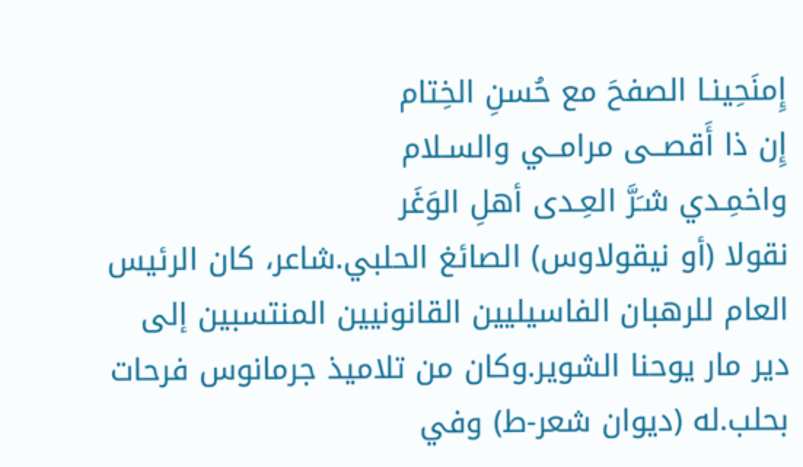إِمنَحِينـا الصفحَ مع حُسنِ الخِتام
إِن ذا أَقصــى مرامــي والسـلام
واخمِـدي شـَرَّ العِـدى أهلِ الوَغَر
نقولا (أو نيقولاوس) الصائغ الحلبي.شاعر، كان الرئيس العام للرهبان الفاسيليين القانونيين المنتسبين إلى دير مار يوحنا الشوير.وكان من تلاميذ جرمانوس فرحات بحلب.له (ديوان شعر-ط) وفي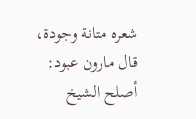شعره متانة وجودة، قال مارون عبود: أصلح الشيخ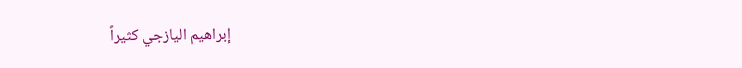إبراهيم اليازجي كثيراً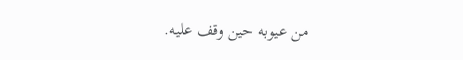من عيوبه حين وقف عليه.